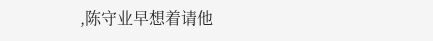,陈守业早想着请他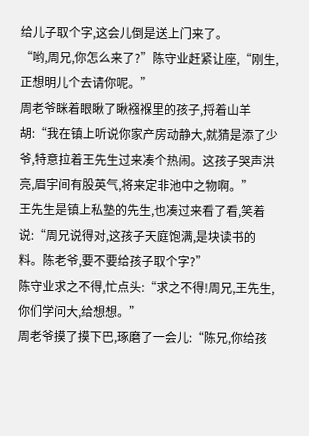给儿子取个字,这会儿倒是送上门来了。
“哟,周兄,你怎么来了?”陈守业赶紧让座,“刚生,正想明儿个去请你呢。”
周老爷眯着眼瞅了瞅襁褓里的孩子,捋着山羊胡:“我在镇上听说你家产房动静大,就猜是添了少爷,特意拉着王先生过来凑个热闹。这孩子哭声洪亮,眉宇间有股英气,将来定非池中之物啊。”
王先生是镇上私塾的先生,也凑过来看了看,笑着说:“周兄说得对,这孩子天庭饱满,是块读书的料。陈老爷,要不要给孩子取个字?”
陈守业求之不得,忙点头:“求之不得!周兄,王先生,你们学问大,给想想。”
周老爷摸了摸下巴,琢磨了一会儿:“陈兄,你给孩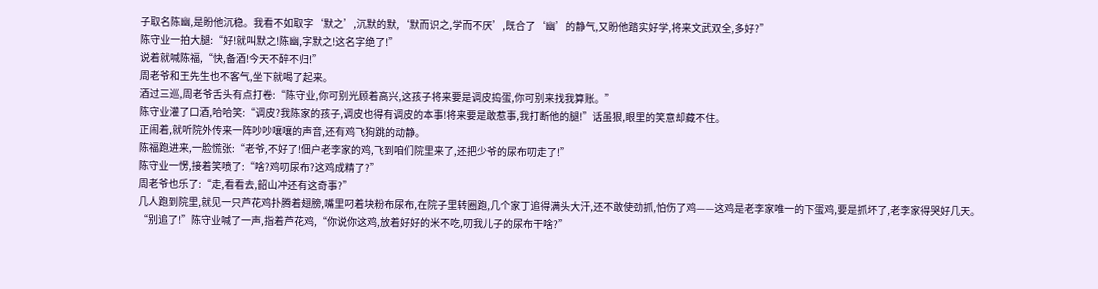子取名陈幽,是盼他沉稳。我看不如取字‘默之’,沉默的默,‘默而识之,学而不厌’,既合了‘幽’的静气,又盼他踏实好学,将来文武双全,多好?”
陈守业一拍大腿:“好!就叫默之!陈幽,字默之!这名字绝了!”
说着就喊陈福,“快,备酒!今天不醉不归!”
周老爷和王先生也不客气,坐下就喝了起来。
酒过三巡,周老爷舌头有点打卷:“陈守业,你可别光顾着高兴,这孩子将来要是调皮捣蛋,你可别来找我算账。”
陈守业灌了口酒,哈哈笑:“调皮?我陈家的孩子,调皮也得有调皮的本事!将来要是敢惹事,我打断他的腿!”话虽狠,眼里的笑意却藏不住。
正闹着,就听院外传来一阵吵吵嚷嚷的声音,还有鸡飞狗跳的动静。
陈福跑进来,一脸慌张:“老爷,不好了!佃户老李家的鸡,飞到咱们院里来了,还把少爷的尿布叨走了!”
陈守业一愣,接着笑喷了:“啥?鸡叨尿布?这鸡成精了?”
周老爷也乐了:“走,看看去,韶山冲还有这奇事?”
几人跑到院里,就见一只芦花鸡扑腾着翅膀,嘴里叼着块粉布尿布,在院子里转圈跑,几个家丁追得满头大汗,还不敢使劲抓,怕伤了鸡——这鸡是老李家唯一的下蛋鸡,要是抓坏了,老李家得哭好几天。
“别追了!”陈守业喊了一声,指着芦花鸡,“你说你这鸡,放着好好的米不吃,叨我儿子的尿布干啥?”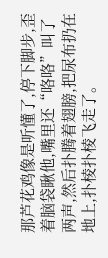那芦花鸡像是听懂了,停下脚步,歪着脑袋瞅他,嘴里还“咯咯”叫了两声,然后扑腾着翅膀,把尿布扔在地上,扑棱扑棱飞走了。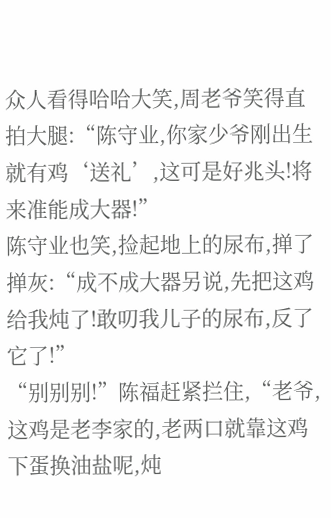众人看得哈哈大笑,周老爷笑得直拍大腿:“陈守业,你家少爷刚出生就有鸡‘送礼’,这可是好兆头!将来准能成大器!”
陈守业也笑,捡起地上的尿布,掸了掸灰:“成不成大器另说,先把这鸡给我炖了!敢叨我儿子的尿布,反了它了!”
“别别别!”陈福赶紧拦住,“老爷,这鸡是老李家的,老两口就靠这鸡下蛋换油盐呢,炖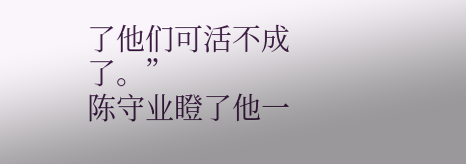了他们可活不成了。”
陈守业瞪了他一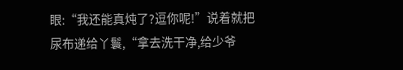眼:“我还能真炖了?逗你呢!”说着就把尿布递给丫鬟,“拿去洗干净,给少爷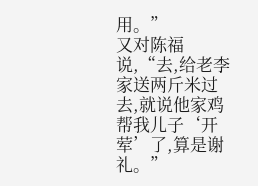用。”
又对陈福说,“去,给老李家送两斤米过去,就说他家鸡帮我儿子‘开荤’了,算是谢礼。”